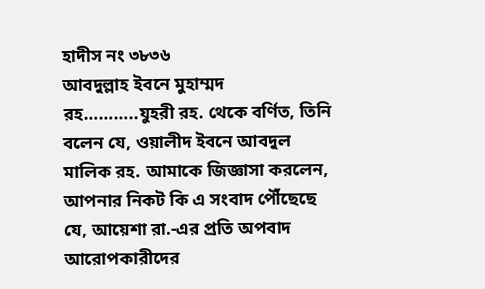হাদীস নং ৩৮৩৬
আবদুল্লাহ ইবনে মুহাম্মদ রহ………..যুহরী রহ. থেকে বর্ণিত, তিনি বলেন যে, ওয়ালীদ ইবনে আবদুল মালিক রহ. আমাকে জিজ্ঞাসা করলেন, আপনার নিকট কি এ সংবাদ পৌঁছেছে যে, আয়েশা রা.-এর প্রতি অপবাদ আরোপকারীদের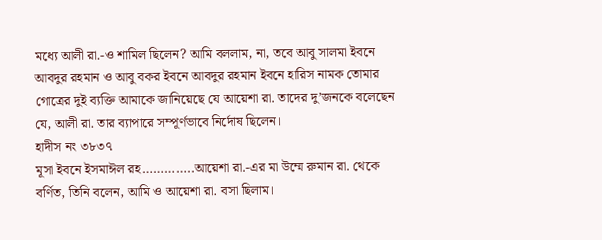মধ্যে আলী রা.-ও শামিল ছিলেন? আমি বললাম, না, তবে আবু সালমা ইবনে আবদুর রহমান ও আবু বকর ইবনে আবদুর রহমান ইবনে হারিস নামক তোমার গোত্রের দুই ব্যক্তি আমাকে জানিয়েছে যে আয়েশা রা. তাদের দু’জনকে বলেছেন যে, আলী রা. তার ব্যাপারে সম্পূর্ণভাবে নির্দোষ ছিলেন।
হাদীস নং ৩৮৩৭
মূসা ইবনে ইসমাঈল রহ…………..আয়েশা রা.-এর মা উম্মে রুমান রা. থেকে বর্ণিত, তিনি বলেন, আমি ও আয়েশা রা. বসা ছিলাম।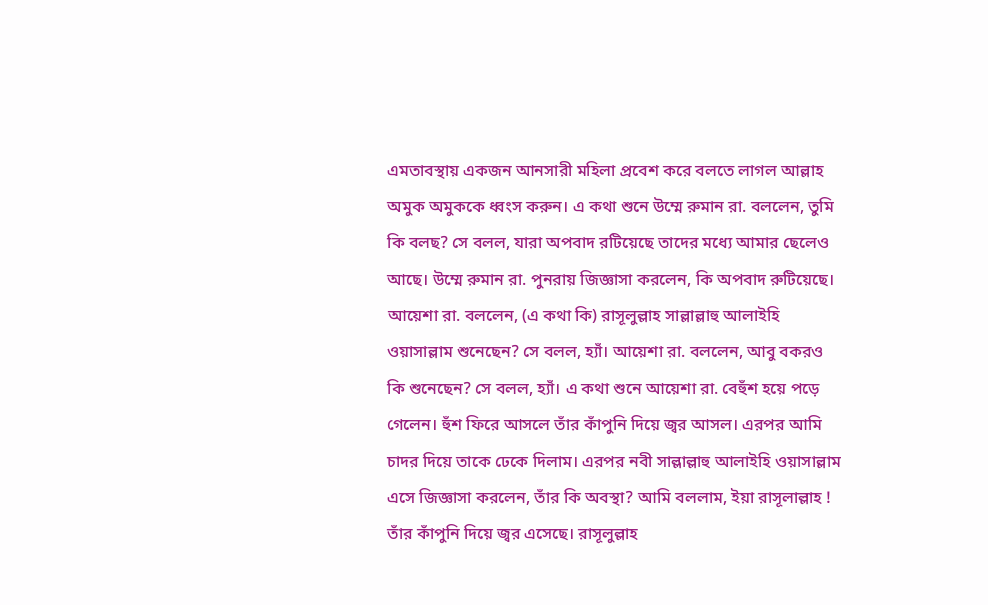এমতাবস্থায় একজন আনসারী মহিলা প্রবেশ করে বলতে লাগল আল্লাহ অমুক অমুককে ধ্বংস করুন। এ কথা শুনে উম্মে রুমান রা. বললেন, তুমি কি বলছ? সে বলল, যারা অপবাদ রটিয়েছে তাদের মধ্যে আমার ছেলেও আছে। উম্মে রুমান রা. পুনরায় জিজ্ঞাসা করলেন, কি অপবাদ রুটিয়েছে। আয়েশা রা. বললেন, (এ কথা কি) রাসূলুল্লাহ সাল্লাল্লাহু আলাইহি ওয়াসাল্লাম শুনেছেন? সে বলল, হ্যাঁ। আয়েশা রা. বললেন, আবু বকরও কি শুনেছেন? সে বলল, হ্যাঁ। এ কথা শুনে আয়েশা রা. বেহুঁশ হয়ে পড়ে গেলেন। হুঁশ ফিরে আসলে তাঁর কাঁপুনি দিয়ে জ্বর আসল। এরপর আমি চাদর দিয়ে তাকে ঢেকে দিলাম। এরপর নবী সাল্লাল্লাহু আলাইহি ওয়াসাল্লাম এসে জিজ্ঞাসা করলেন, তাঁর কি অবস্থা? আমি বললাম, ইয়া রাসূলাল্লাহ ! তাঁর কাঁপুনি দিয়ে জ্বর এসেছে। রাসূলুল্লাহ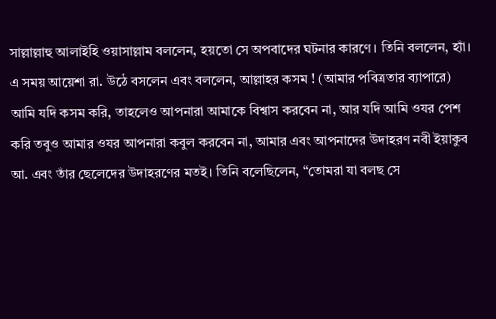সাল্লাল্লাহু আলাইহি ওয়াসাল্লাম বললেন, হয়তো সে অপবাদের ঘটনার কারণে। তিনি বললেন, হ্যাঁ। এ সময় আয়েশা রা. উঠে বসলেন এবং বললেন, আল্লাহর কসম ! (আমার পবিত্রতার ব্যাপারে) আমি যদি কসম করি, তাহলেও আপনারা আমাকে বিশ্বাস করবেন না, আর যদি আমি ওযর পেশ করি তবুও আমার ওযর আপনারা কবুল করবেন না, আমার এবং আপনাদের উদাহরণ নবী ইয়াকুব আ. এবং তাঁর ছেলেদের উদাহরণের মতই। তিনি বলেছিলেন, “তোমরা যা বলছ সে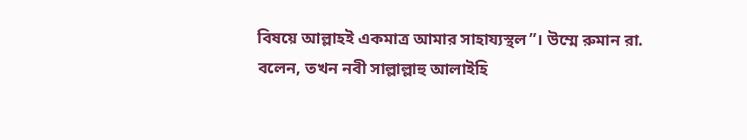বিষয়ে আল্লাহই একমাত্র আমার সাহায্যস্থল”। উম্মে রুমান রা. বলেন, তখন নবী সাল্লাল্লাহু আলাইহি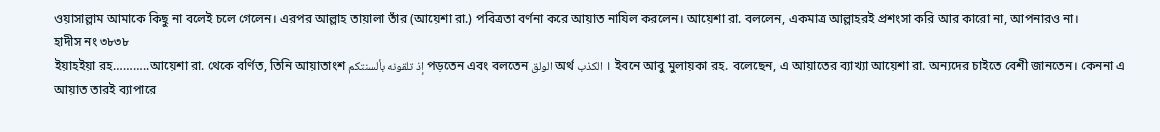ওয়াসাল্লাম আমাকে কিছু না বলেই চলে গেলেন। এরপর আল্লাহ তায়ালা তাঁর (আয়েশা রা.) পবিত্রতা বর্ণনা করে আয়াত নাযিল করলেন। আয়েশা রা. বললেন, একমাত্র আল্লাহরই প্রশংসা করি আর কারো না, আপনারও না।
হাদীস নং ৩৮৩৮
ইয়াহইয়া রহ………..আয়েশা রা. থেকে বর্ণিত, তিনি আয়াতাংশ إذ تلقونه بألسنتكم পড়তেন এবং বলতেন الولق অর্থ الكذب । ইবনে আবু মুলায়কা রহ. বলেছেন, এ আয়াতের ব্যাখ্যা আয়েশা রা. অন্যদের চাইতে বেশী জানতেন। কেননা এ আয়াত তারই ব্যাপারে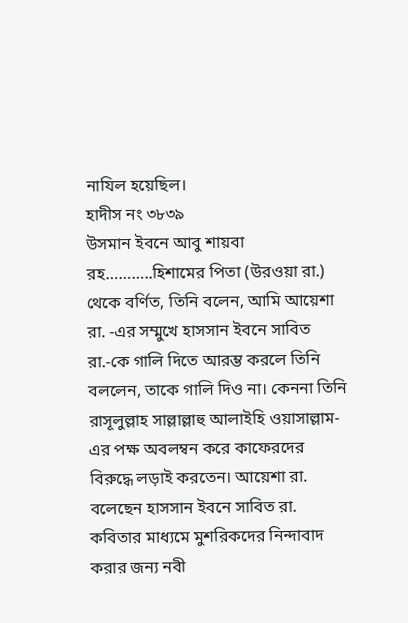নাযিল হয়েছিল।
হাদীস নং ৩৮৩৯
উসমান ইবনে আবু শায়বা রহ………..হিশামের পিতা (উরওয়া রা.) থেকে বর্ণিত, তিনি বলেন, আমি আয়েশা রা. -এর সম্মুখে হাসসান ইবনে সাবিত রা.-কে গালি দিতে আরম্ভ করলে তিনি বললেন, তাকে গালি দিও না। কেননা তিনি রাসূলুল্লাহ সাল্লাল্লাহু আলাইহি ওয়াসাল্লাম-এর পক্ষ অবলম্বন করে কাফেরদের বিরুদ্ধে লড়াই করতেন। আয়েশা রা. বলেছেন হাসসান ইবনে সাবিত রা. কবিতার মাধ্যমে মুশরিকদের নিন্দাবাদ করার জন্য নবী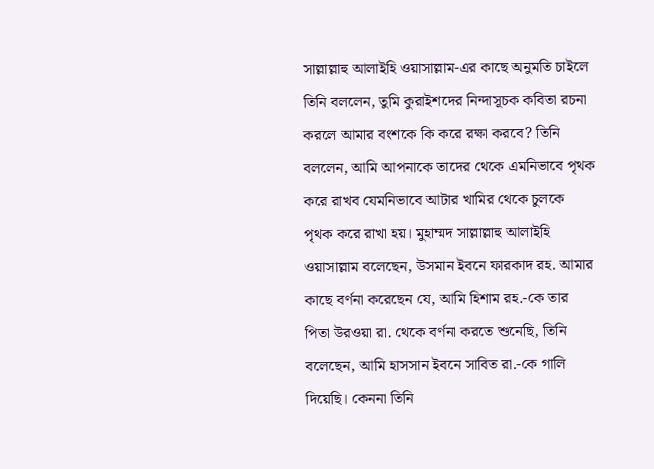সাল্লাল্লাহু আলাইহি ওয়াসাল্লাম-এর কাছে অনুমতি চাইলে তিনি বললেন, তুমি কুরাইশদের নিন্দাসূচক কবিতা রচনা করলে আমার বংশকে কি করে রক্ষা করবে? তিনি বললেন, আমি আপনাকে তাদের থেকে এমনিভাবে পৃথক করে রাখব যেমনিভাবে আটার খামির থেকে চুলকে পৃথক করে রাখা হয়। মুহাম্মদ সাল্লাল্লাহু আলাইহি ওয়াসাল্লাম বলেছেন, উসমান ইবনে ফারকাদ রহ. আমার কাছে বর্ণনা করেছেন যে, আমি হিশাম রহ.-কে তার পিতা উরওয়া রা. থেকে বর্ণনা করতে শুনেছি, তিনি বলেছেন, আমি হাসসান ইবনে সাবিত রা.-কে গালি দিয়েছি। কেননা তিনি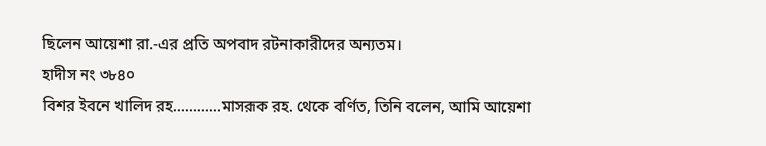ছিলেন আয়েশা রা.-এর প্রতি অপবাদ রটনাকারীদের অন্যতম।
হাদীস নং ৩৮৪০
বিশর ইবনে খালিদ রহ…………মাসরূক রহ. থেকে বর্ণিত, তিনি বলেন, আমি আয়েশা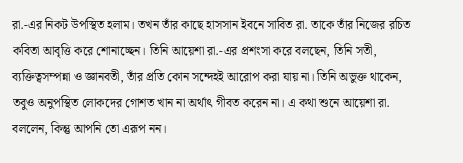রা.-এর নিকট উপস্থিত হলাম। তখন তাঁর কাছে হাসসান ইবনে সাবিত রা. তাকে তাঁর নিজের রচিত কবিতা আবৃত্তি করে শোনাচ্ছেন। তিনি আয়েশা রা.-এর প্রশংসা করে বলছেন, তিনি সতী, ব্যক্তিত্বসম্পন্না ও জ্ঞানবতী, তাঁর প্রতি কোন সন্দেহই আরোপ করা যায় না। তিনি অভুক্ত থাকেন, তবুও অনুপস্থিত লোকদের গোশত খান না অর্থাৎ গীবত করেন না। এ কথা শুনে আয়েশা রা. বললেন, কিন্তু আপনি তো এরূপ নন।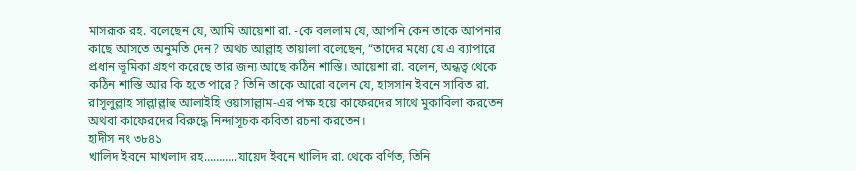মাসরূক রহ. বলেছেন যে, আমি আয়েশা রা. -কে বললাম যে, আপনি কেন তাকে আপনার কাছে আসতে অনুমতি দেন? অথচ আল্লাহ তায়ালা বলেছেন, “তাদের মধ্যে যে এ ব্যাপারে প্রধান ভূমিকা গ্রহণ করেছে তার জন্য আছে কঠিন শাস্তি। আয়েশা রা. বলেন, অন্ধত্ব থেকে কঠিন শাস্তি আর কি হতে পারে? তিনি তাকে আরো বলেন যে, হাসসান ইবনে সাবিত রা. রাসূলুল্লাহ সাল্লাল্লাহু আলাইহি ওয়াসাল্লাম-এর পক্ষ হয়ে কাফেরদের সাথে মুকাবিলা করতেন অথবা কাফেরদের বিরুদ্ধে নিন্দাসূচক কবিতা রচনা করতেন।
হাদীস নং ৩৮৪১
খালিদ ইবনে মাখলাদ রহ………..যায়েদ ইবনে খালিদ রা. থেকে বর্ণিত, তিনি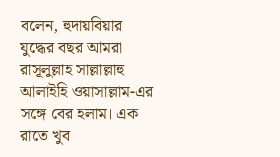বলেন, হুদায়বিয়ার যুদ্ধের বছর আমরা রাসূলুল্লাহ সাল্লাল্লাহু আলাইহি ওয়াসাল্লাম-এর সঙ্গে বের হলাম। এক রাতে খুব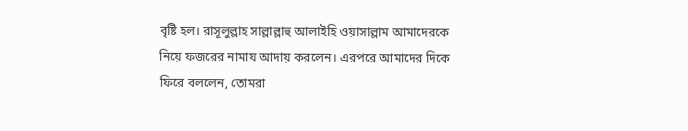বৃষ্টি হল। রাসূলুল্লাহ সাল্লাল্লাহু আলাইহি ওয়াসাল্লাম আমাদেরকে নিয়ে ফজরের নামায আদায় করলেন। এরপরে আমাদের দিকে ফিরে বললেন, তোমরা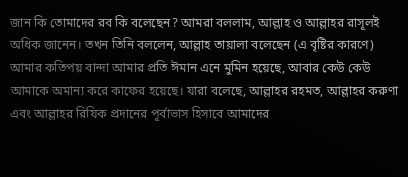জান কি তোমাদের রব কি বলেছেন? আমরা বললাম, আল্লাহ ও আল্লাহর রাসূলই অধিক জানেন। তখন তিনি বললেন, আল্লাহ তায়ালা বলেছেন (এ বৃষ্টির কারণে) আমার কতিপয় বান্দা আমার প্রতি ঈমান এনে মুমিন হয়েছে, আবার কেউ কেউ আমাকে অমান্য করে কাফের হয়েছে। যারা বলেছে, আল্লাহর রহমত, আল্লাহর করুণা এবং আল্লাহর রিযিক প্রদানের পূর্বাভাস হিসাবে আমাদের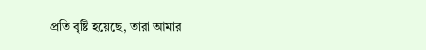প্রতি বৃষ্টি হয়েছে, তারা আমার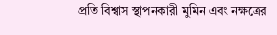প্রতি বিশ্বাস স্থাপনকারী মুমিন এবং নক্ষত্রের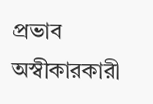প্রভাব অস্বীকারকারী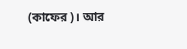(কাফের)। আর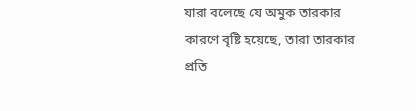যারা বলেছে যে অমুক তারকার কারণে বৃষ্টি হয়েছে, তারা তারকার প্রতি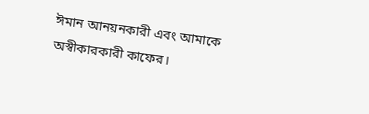ঈমান আনয়নকারী এবং আমাকে অস্বীকারকারী কাফের।